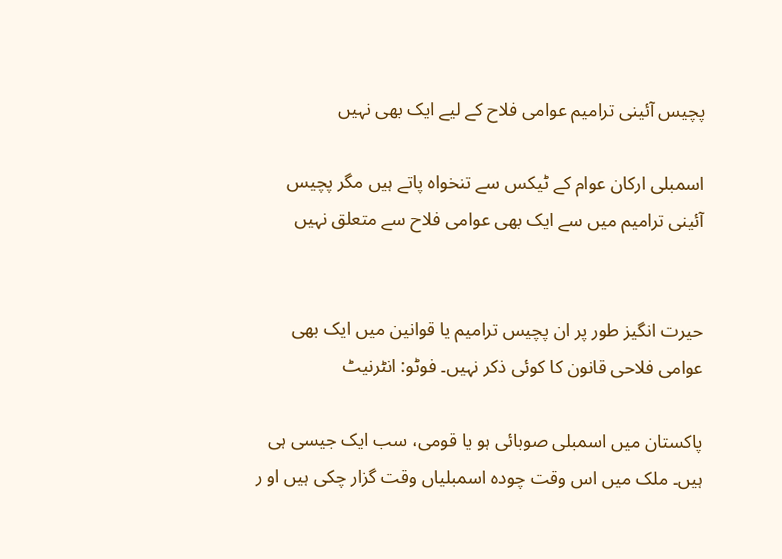پچیس آئینی ترامیم عوامی فلاح کے لیے ایک بھی نہیں

اسمبلی ارکان عوام کے ٹیکس سے تنخواہ پاتے ہیں مگر پچیس آئینی ترامیم میں سے ایک بھی عوامی فلاح سے متعلق نہیں


حیرت انگیز طور پر ان پچیس ترامیم یا قوانین میں ایک بھی عوامی فلاحی قانون کا کوئی ذکر نہیں۔ فوٹو: انٹرنیٹ

پاکستان میں اسمبلی صوبائی ہو یا قومی، سب ایک جیسی ہی ہیں۔ ملک میں اس وقت چودہ اسمبلیاں وقت گزار چکی ہیں او ر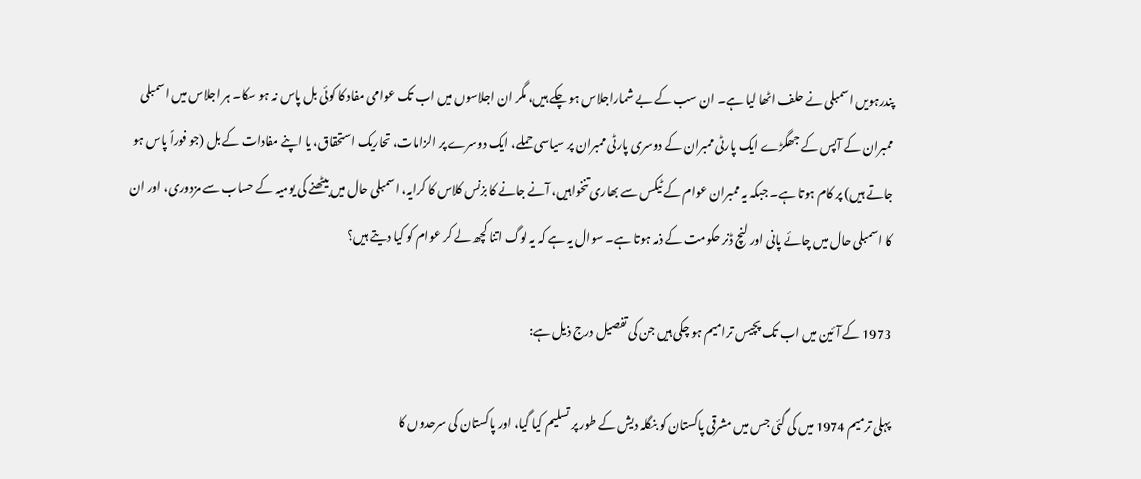پندرہویں اسمبلی نے حلف اٹھا لیا ہے۔ ان سب کے بے شماراجلاس ہو چکے ہیں، مگر ان اجلاسوں میں اب تک عوامی مفاد کا کوئی بل پاس نہ ہو سکا۔ ہر اجلاس میں اسمبلی ممبران کے آپس کے جھگڑے ایک پارٹی ممبران کے دوسری پارٹی ممبران پر سیاسی حملے، ایک دوسرے پر الزامات، تحاریک استحقاق، یا اپنے مفادات کے بل (جو فوراً پاس ہو جاتے ہیں) پر کام ہوتا ہے۔ جبکہ یہ ممبران عوام کے ٹیکس سے بھاری تنخواہیں، آنے جانے کا بزنس کلاس کا کرایہ، اسمبلی حال میں بیٹھنے کی یومیہ کے حساب سے مزدوری، اور ان کا اسمبلی حال میں چائے پانی اور لنچ ڈنر حکومت کے ذمہ ہوتا ہے۔ سوال یہ ہے کہ یہ لوگ اتنا کچھ لے کر عوام کو کیا دیتے ہیں؟

1973 کے آئین میں اب تک پچیس ترامیم ہو چکی ہیں جن کی تفصیل درج ذیل ہے:

پہلی ترمیم 1974 میں کی گئی جس میں مشرقی پاکستان کو بنگلہ دیش کے طور پر تسلیم کیا گیا، اور پاکستان کی سرحدوں کا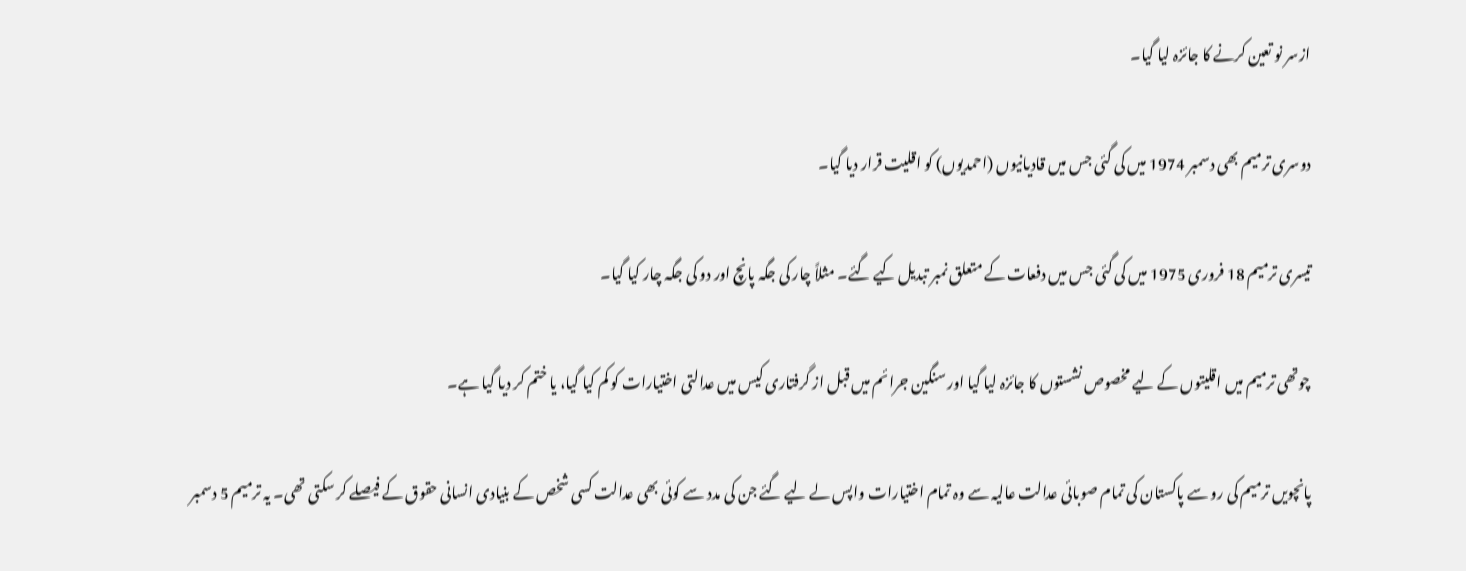ازسر نو تعین کرنے کا جائزہ لیا گیا۔

دوسری ترمیم بھی دسمبر 1974 میں کی گئی جس میں قادیانیوں (احمدیوں) کو اقلیت قرار دیا گیا۔

تیسری ترمیم 18 فروری 1975 میں کی گئی جس میں دفعات کے متعلق نمبر تبدیل کیے گئے۔ مثلاً چار کی جگہ پانچ اور دو کی جگہ چار کیا گیا۔

چوتھی ترمیم میں اقلیتوں کے لیے مخصوص نشستوں کا جائزہ لیا گیا اور سنگین جرائم میں قبل از گرفتاری کیس میں عدالتی اختیارات کو کم کیا گیا، یا ختم کر دیا گیا ہے۔

پانچویں ترمیم کی رو سے پاکستان کی تمام صوبائی عدالت عالیہ سے وہ تمام اختیارات واپس لے لیے گئے جن کی مدد سے کوئی بھی عدالت کسی شخص کے بنیادی انسانی حقوق کے فیصلے کر سکتی تھی۔ یہ ترمیم 5 دسمبر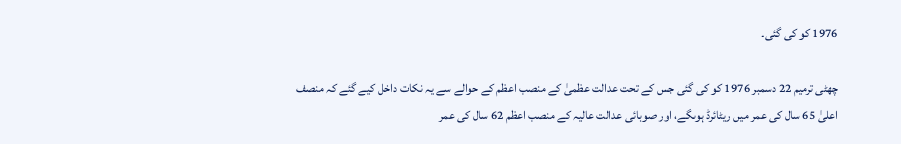1976 کو کی گئی۔

چھٹی ترمیم 22 دسمبر 1976 کو کی گئی جس کے تحت عدالت عظمیٰ کے منصب اعظم کے حوالے سے یہ نکات داخل کیے گئے کہ منصف اعلیٰ 65 سال کی عمر میں ریٹائرڈ ہوںگے، اور صوبائی عدالت عالیہ کے منصب اعظم 62 سال کی عمر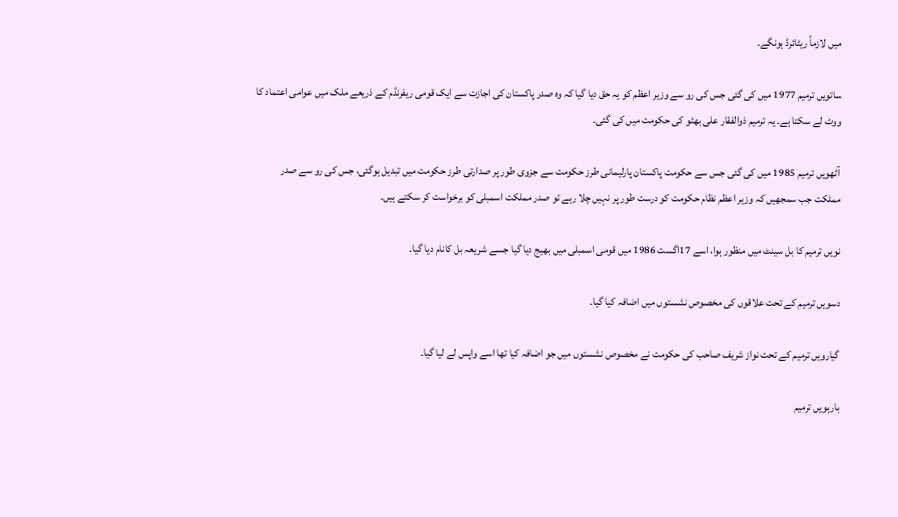میں لازماً ریٹائرڈ ہونگے۔

ساتویں ترمیم 1977 میں کی گئی جس کی رو سے وزیر اعظم کو یہ حق دیا گیا کہ وہ صدر پاکستان کی اجازت سے ایک قومی ریفرنڈم کے ذریعے ملک میں عوامی اعتماد کا ووٹ لے سکتا ہے۔ یہ ترمیم ذوالفقار علی بھٹو کی حکومت میں کی گئی۔

آٹھویں ترمیم 1985 میں کی گئی جس سے حکومت پاکستان پارلیمانی طرز حکومت سے جزوی طور پر صدارتی طرز حکومت میں تبدیل ہوگئی، جس کی رو سے صدر مملکت جب سمجھیں کہ وزیر اعظم نظام حکومت کو درست طور پر نہیں چلا رہے تو صدر مملکت اسمبلی کو برخواست کر سکتے ہیں۔

نویں ترمیم کا بل سینٹ میں منظور ہوا، اسے 17اگست 1986 میں قومی اسمبلی میں بھیج دیا گیا جسے شریعہ بل کانام دیا گیا۔

دسویں ترمیم کے تحت علاقوں کی مخصوص نشستوں میں اضافہ کیا گیا۔

گیارویں ترمیم کے تحت نواز شریف صاحب کی حکومت نے مخصوص نشستوں میں جو اضافہ کیا تھا اسے واپس لے لیا گیا۔

بارہویں ترمیم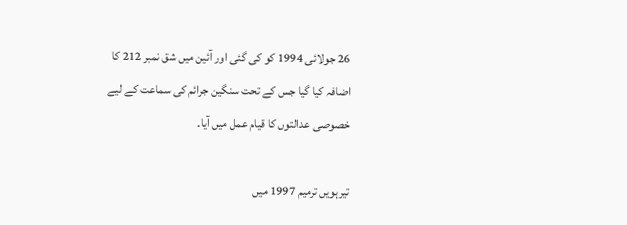26 جولائی 1994 کو کی گئی اور آئین میں شق نمبر 212 کا اضافہ کیا گیا جس کے تحت سنگین جرائم کی سماعت کے لیے خصوصی عدالتوں کا قیام عمل میں آیا۔

تیرہویں ترمیم 1997 میں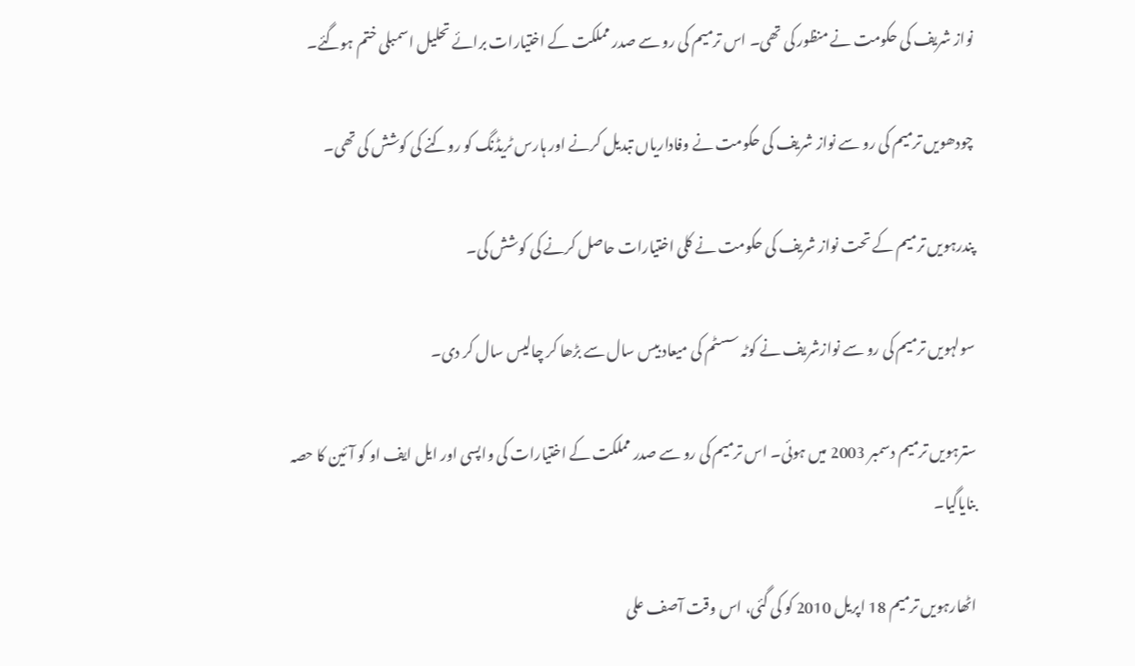نواز شریف کی حکومت نے منظور کی تھی۔ اس ترمیم کی رو سے صدر مملکت کے اختیارات برائے تحلیل اسمبلی ختم ہوگئے۔

چودھویں ترمیم کی رو سے نواز شریف کی حکومت نے وفاداریاں تبدیل کرنے اور ہارس ٹریڈنگ کو روکنے کی کوشش کی تھی۔

پندرہویں ترمیم کے تحت نواز شریف کی حکومت نے کلی اختیارات حاصل کرنے کی کوشش کی۔

سولہویں ترمیم کی رو سے نوازشریف نے کوٹہ سسٹم کی میعاد بیس سال سے بڑھا کر چالیس سال کر دی۔

سترہویں ترمیم دسمبر 2003 میں ہوئی۔ اس ترمیم کی رو سے صدر مملکت کے اختیارات کی واپسی اور ایل ایف او کو آئین کا حصہ بنایاگیا۔

اٹھارہویں ترمیم 18 اپریل 2010 کو کی گئی، اس وقت آصف علی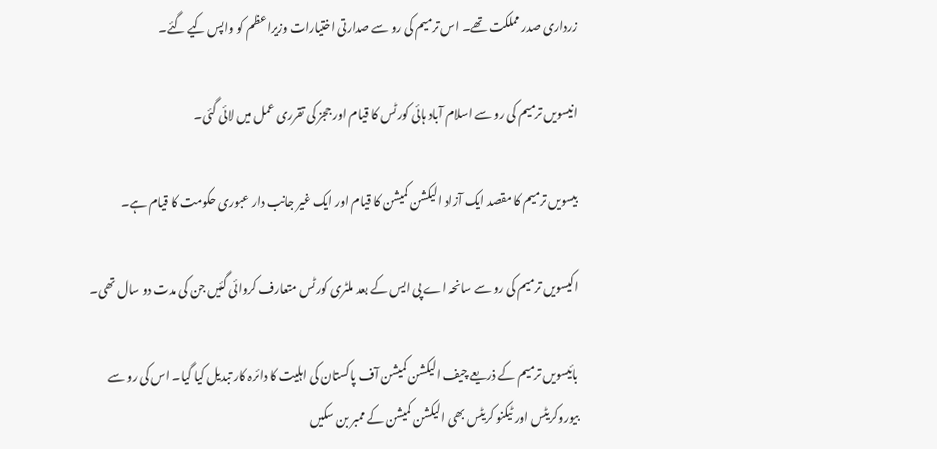زرداری صدر مملکت تھے۔ اس ترمیم کی رو سے صدارتی اختیارات وزیراعظم کو واپس کیے گئے۔

انیسویں ترمیم کی رو سے اسلام آباد ہائی کورٹس کا قیام اور ججز کی تقرری عمل میں لائی گئی۔

بیسویں ترمیم کا مقصد ایک آزاد الیکشن کمیشن کا قیام اور ایک غیر جانب دار عبوری حکومت کا قیام ہے۔

اکیسویں ترمیم کی رو سے سانحہ اے پی ایس کے بعد ملٹری کورٹس متعارف کروائی گئیں جن کی مدت دو سال تھی۔

بائیسویں ترمیم کے ذریعے چیف الیکشن کمیشن آف پاکستان کی اہلیت کا دائرہ کار تبدیل کیا گیا۔ اس کی رو سے بیوروکریٹس اور ٹیکنو کریٹس بھی الیکشن کمیشن کے ممبر بن سکیں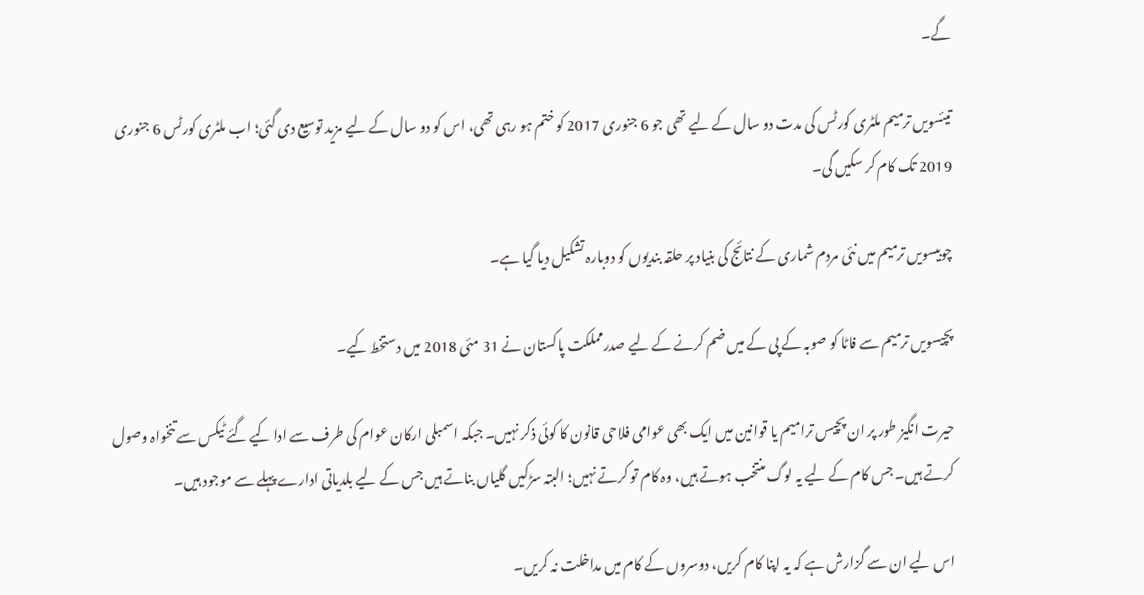گے۔

تیئسویں ترمیم ملٹری کورٹس کی مدت دو سال کے لیے تھی جو 6 جنوری 2017 کو ختم ہو رہی تھی، اس کو دو سال کے لیے مزید توسیع دی گئی؛ اب ملٹری کورٹس 6 جنوری 2019 تک کام کر سکیں گی۔

چوبیسویں ترمیم میں نئی مردم شماری کے نتائج کی بنیاد پر حلقہ بندیوں کو دوبارہ تشکیل دیا گیا ہے۔

پچیسویں ترمیم سے فاٹا کو صوبہ کے پی کے میں ضم کرنے کے لیے صدرمملکت پاکستان نے 31 مئی 2018 میں دستخط کیے۔

حیرت انگیز طور پر ان پچیس ترامیم یا قوانین میں ایک بھی عوامی فلاحی قانون کا کوئی ذکر نہیں۔ جبکہ اسمبلی ارکان عوام کی طرف سے ادا کیے گئے ٹیکس سے تنخواہ وصول کرتے ہیں۔ جس کام کے لیے یہ لوگ منتخب ہوتے ہیں، وہ کام تو کرتے نہیں؛ البتہ سڑکیں گلیاں بناتے ہیں جس کے لیے بلدیاتی ادارے پہلے سے موجود ہیں۔

اس لیے ان سے گزارش ہے کہ یہ اپنا کام کریں، دوسروں کے کام میں مداخلت نہ کریں۔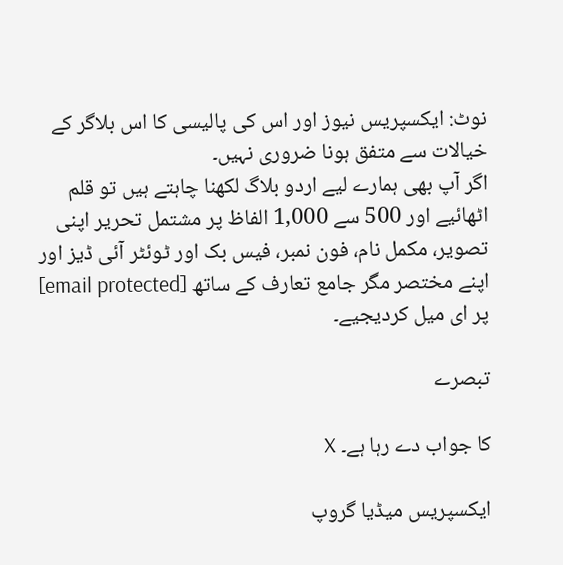نوٹ: ایکسپریس نیوز اور اس کی پالیسی کا اس بلاگر کے خیالات سے متفق ہونا ضروری نہیں۔
اگر آپ بھی ہمارے لیے اردو بلاگ لکھنا چاہتے ہیں تو قلم اٹھائیے اور 500 سے 1,000 الفاظ پر مشتمل تحریر اپنی تصویر، مکمل نام، فون نمبر، فیس بک اور ٹوئٹر آئی ڈیز اور اپنے مختصر مگر جامع تعارف کے ساتھ [email protected] پر ای میل کردیجیے۔

تبصرے

کا جواب دے رہا ہے۔ X

ایکسپریس میڈیا گروپ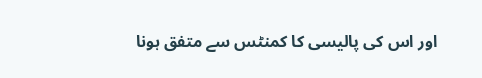اور اس کی پالیسی کا کمنٹس سے متفق ہونا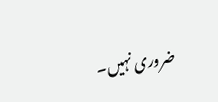ضروری نہیں۔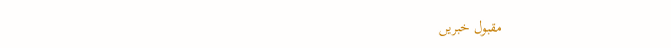مقبول خبریں